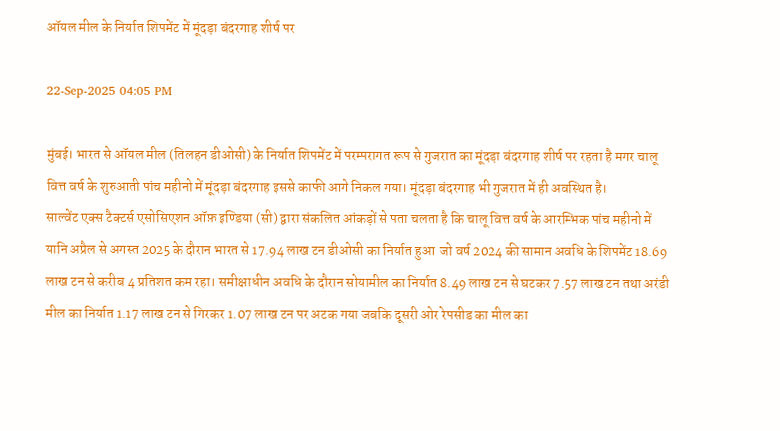ऑयल मील के निर्यात शिपमेंट में मूंदड़ा बंदरगाह शीर्ष पर

22-Sep-2025 04:05 PM

मुंबई। भारत से ऑयल मील (तिलहन डीओसी) के निर्यात शिपमेंट में परम्परागत रूप से गुजरात का मूंदड़ा बंदरगाह शीर्ष पर रहता है मगर चालू वित्त वर्ष के शुरुआती पांच महीनो में मूंदड़ा बंदरगाह इससे काफी आगे निकल गया। मूंदड़ा बंदरगाह भी गुजरात में ही अवस्थित है।
साल्वेंट एक्स टैक्टर्स एसोसिएशन ऑफ़ इण्डिया (सी) द्वारा संकलित आंकड़ों से पता चलता है कि चालू वित्त वर्ष के आरम्भिक पांच महीनो में यानि अप्रैल से अगस्त 2025 के दौरान भारत से 17.94 लाख टन डीओसी का निर्यात हुआ  जो वर्ष 2024 की सामान अवधि के शिपमेंट 18.69 लाख टन से करीब 4 प्रतिशत कम रहा। समीक्षाधीन अवधि के दौरान सोयामील का निर्यात 8.49 लाख टन से घटकर 7.57 लाख टन तथा अरंडी मील का निर्यात 1.17 लाख टन से गिरकर 1.07 लाख टन पर अटक गया जबकि दूसरी ओर रेपसीड का मील का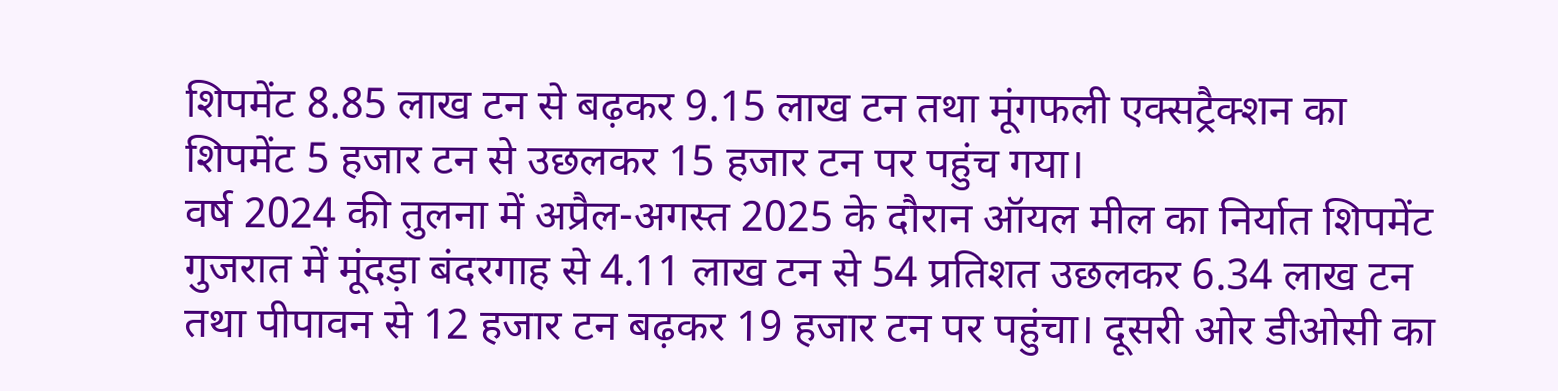शिपमेंट 8.85 लाख टन से बढ़कर 9.15 लाख टन तथा मूंगफली एक्सट्रैक्शन का शिपमेंट 5 हजार टन से उछलकर 15 हजार टन पर पहुंच गया।
वर्ष 2024 की तुलना में अप्रैल-अगस्त 2025 के दौरान ऑयल मील का निर्यात शिपमेंट गुजरात में मूंदड़ा बंदरगाह से 4.11 लाख टन से 54 प्रतिशत उछलकर 6.34 लाख टन तथा पीपावन से 12 हजार टन बढ़कर 19 हजार टन पर पहुंचा। दूसरी ओर डीओसी का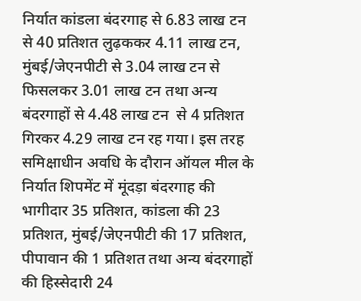निर्यात कांडला बंदरगाह से 6.83 लाख टन से 40 प्रतिशत लुढ़ककर 4.11 लाख टन, मुंबई/जेएनपीटी से 3.04 लाख टन से फिसलकर 3.01 लाख टन तथा अन्य बंदरगाहों से 4.48 लाख टन  से 4 प्रतिशत गिरकर 4.29 लाख टन रह गया। इस तरह समिक्षाधीन अवधि के दौरान ऑयल मील के निर्यात शिपमेंट में मूंदड़ा बंदरगाह की भागीदार 35 प्रतिशत, कांडला की 23 प्रतिशत, मुंबई/जेएनपीटी की 17 प्रतिशत, पीपावान की 1 प्रतिशत तथा अन्य बंदरगाहों की हिस्सेदारी 24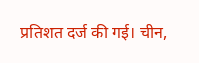प्रतिशत दर्ज की गई। चीन,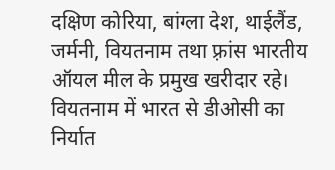दक्षिण कोरिया, बांग्ला देश, थाईलैंड, जर्मनी, वियतनाम तथा फ़्रांस भारतीय ऑयल मील के प्रमुख खरीदार रहे। वियतनाम में भारत से डीओसी का निर्यात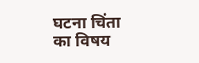घटना चिंता का विषय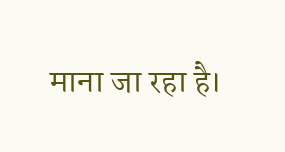माना जा रहा है।